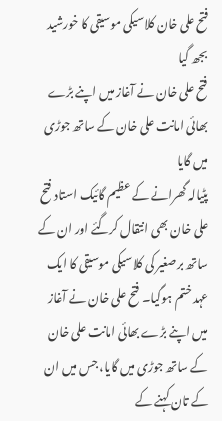فتح علی خان کلاسیکی موسیقی کا خورشید بجھ گیا
فتح علی خان نے آغاز میں اپنے بڑے بھائی امانت علی خان کے ساتھ جوڑی میں گایا
پٹیالہ گھرانے کے عظیم گائیک استاد فتح علی خان بھی انتقال کرگئے اور ان کے ساتھ برصغیر کی کلاسیکی موسیقی کا ایک عہد ختم ہوگیا۔ فتح علی خان نے آغاز میں اپنے بڑے بھائی امانت علی خان کے ساتھ جوڑی میں گایا، جس میں ان کے تان کہنے کے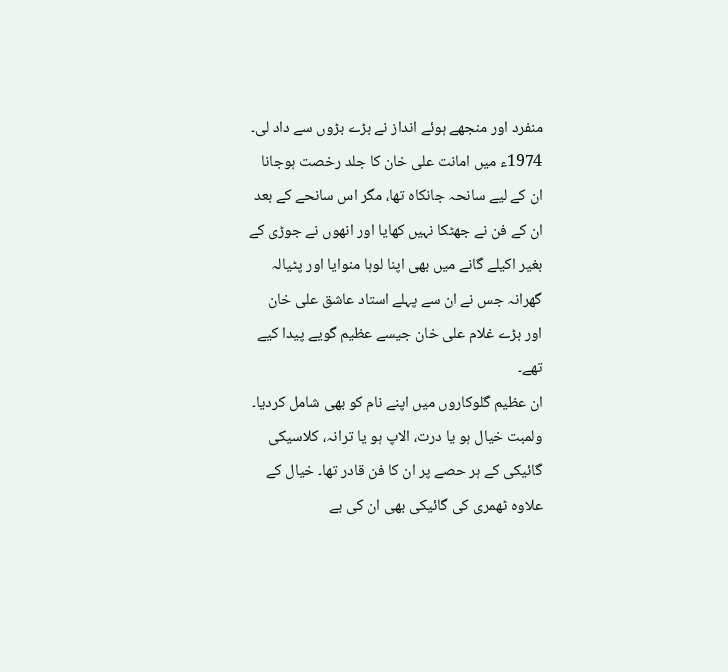منفرد اور منجھے ہوئے انداز نے بڑے بڑوں سے داد لی۔ 1974ء میں امانت علی خان کا جلد رخصت ہوجانا ان کے لیے سانحہ جانکاہ تھا، مگر اس سانحے کے بعد ان کے فن نے جھٹکا نہیں کھایا اور انھوں نے جوڑی کے بغیر اکیلے گانے میں بھی اپنا لوہا منوایا اور پٹیالہ گھرانہ جس نے ان سے پہلے استاد عاشق علی خان اور بڑے غلام علی خان جیسے عظیم گویے پیدا کیے تھے۔
ان عظیم گلوکاروں میں اپنے نام کو بھی شامل کردیا۔ ولمبت خیال ہو یا درت، الاپ ہو یا ترانہ، کلاسیکی گائیکی کے ہر حصے پر ان کا فن قادر تھا۔ خیال کے علاوہ ٹھمری کی گائیکی بھی ان کی بے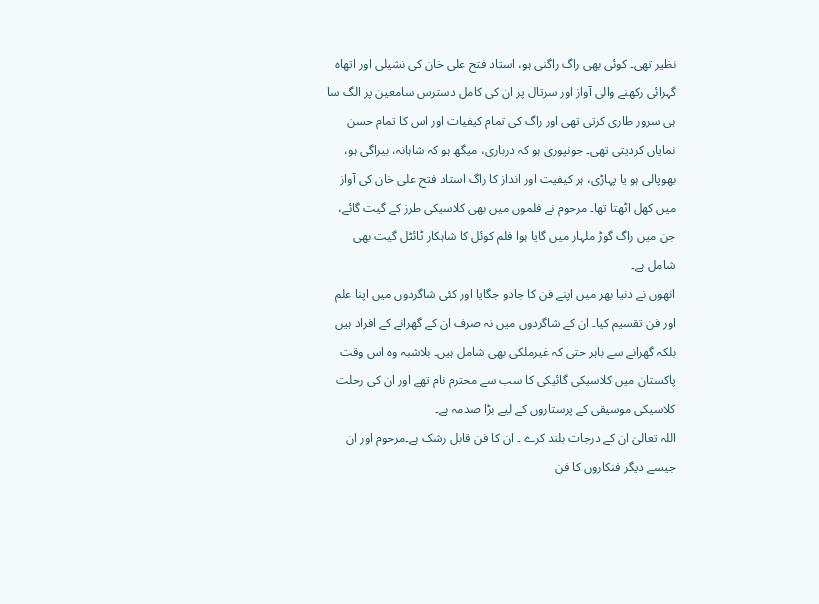نظیر تھی۔ کوئی بھی راگ راگنی ہو، استاد فتح علی خان کی نشیلی اور اتھاہ گہرائی رکھنے والی آواز اور سرتال پر ان کی کامل دسترس سامعین پر الگ سا ہی سرور طاری کرتی تھی اور راگ کی تمام کیفیات اور اس کا تمام حسن نمایاں کردیتی تھی۔ جونپوری ہو کہ درباری، میگھ ہو کہ شاہانہ، بیراگی ہو، بھوپالی ہو یا پہاڑی، ہر کیفیت اور انداز کا راگ استاد فتح علی خان کی آواز میں کھل اٹھتا تھا۔ مرحوم نے فلموں میں بھی کلاسیکی طرز کے گیت گائے، جن میں راگ گوڑ ملہار میں گایا ہوا فلم کوئل کا شاہکار ٹائٹل گیت بھی شامل ہے۔
انھوں نے دنیا بھر میں اپنے فن کا جادو جگایا اور کئی شاگردوں میں اپنا علم اور فن تقسیم کیا۔ ان کے شاگردوں میں نہ صرف ان کے گھرانے کے افراد ہیں بلکہ گھرانے سے باہر حتی کہ غیرملکی بھی شامل ہیں۔ بلاشبہ وہ اس وقت پاکستان میں کلاسیکی گائیکی کا سب سے محترم نام تھے اور ان کی رحلت کلاسیکی موسیقی کے پرستاروں کے لیے بڑا صدمہ ہے۔
اللہ تعالیٰ ان کے درجات بلند کرے ۔ ان کا فن قابل رشک ہے۔مرحوم اور ان جیسے دیگر فنکاروں کا فن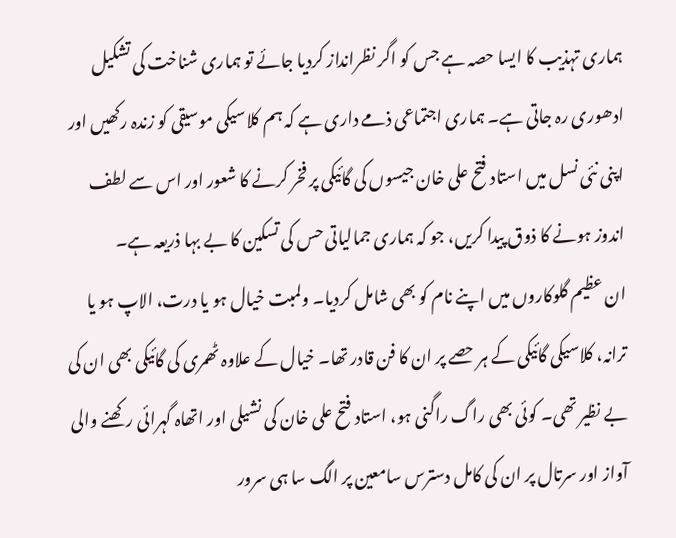ہماری تہذیب کا ایسا حصہ ہے جس کو اگر نظرانداز کردیا جائے تو ہماری شناخت کی تشکیل ادھوری رہ جاتی ہے۔ ہماری اجتماعی ذمے داری ہے کہ ہم کلاسیکی موسیقی کو زندہ رکھیں اور اپنی نئی نسل میں استاد فتح علی خان جیسوں کی گائیکی پر فخر کرنے کا شعور اور اس سے لطف اندوز ہونے کا ذوق پیدا کریں، جو کہ ہماری جمالیاتی حس کی تسکین کا بے بہا ذریعہ ہے۔
ان عظیم گلوکاروں میں اپنے نام کو بھی شامل کردیا۔ ولمبت خیال ہو یا درت، الاپ ہو یا ترانہ، کلاسیکی گائیکی کے ہر حصے پر ان کا فن قادر تھا۔ خیال کے علاوہ ٹھمری کی گائیکی بھی ان کی بے نظیر تھی۔ کوئی بھی راگ راگنی ہو، استاد فتح علی خان کی نشیلی اور اتھاہ گہرائی رکھنے والی آواز اور سرتال پر ان کی کامل دسترس سامعین پر الگ سا ہی سرور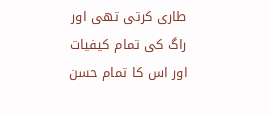طاری کرتی تھی اور راگ کی تمام کیفیات اور اس کا تمام حسن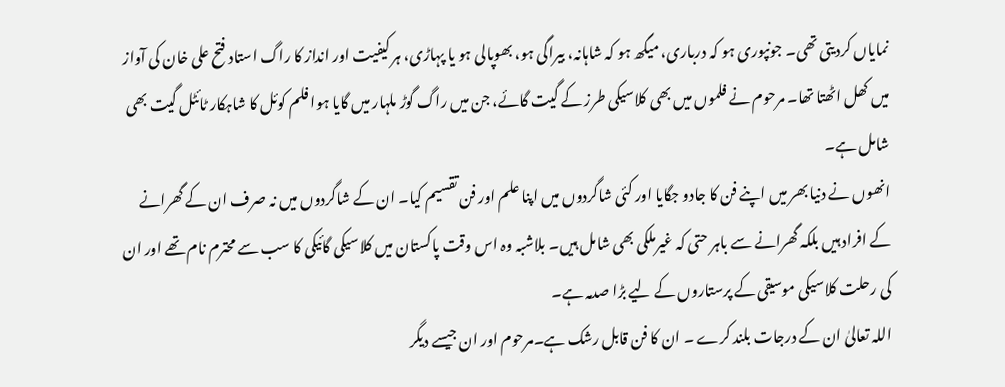نمایاں کردیتی تھی۔ جونپوری ہو کہ درباری، میگھ ہو کہ شاہانہ، بیراگی ہو، بھوپالی ہو یا پہاڑی، ہر کیفیت اور انداز کا راگ استاد فتح علی خان کی آواز میں کھل اٹھتا تھا۔ مرحوم نے فلموں میں بھی کلاسیکی طرز کے گیت گائے، جن میں راگ گوڑ ملہار میں گایا ہوا فلم کوئل کا شاہکار ٹائٹل گیت بھی شامل ہے۔
انھوں نے دنیا بھر میں اپنے فن کا جادو جگایا اور کئی شاگردوں میں اپنا علم اور فن تقسیم کیا۔ ان کے شاگردوں میں نہ صرف ان کے گھرانے کے افراد ہیں بلکہ گھرانے سے باہر حتی کہ غیرملکی بھی شامل ہیں۔ بلاشبہ وہ اس وقت پاکستان میں کلاسیکی گائیکی کا سب سے محترم نام تھے اور ان کی رحلت کلاسیکی موسیقی کے پرستاروں کے لیے بڑا صدمہ ہے۔
اللہ تعالیٰ ان کے درجات بلند کرے ۔ ان کا فن قابل رشک ہے۔مرحوم اور ان جیسے دیگر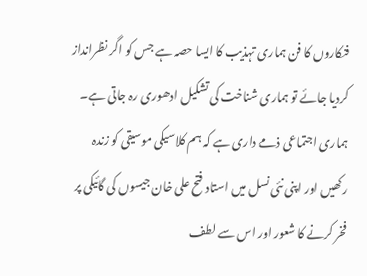فنکاروں کا فن ہماری تہذیب کا ایسا حصہ ہے جس کو اگر نظرانداز کردیا جائے تو ہماری شناخت کی تشکیل ادھوری رہ جاتی ہے۔ ہماری اجتماعی ذمے داری ہے کہ ہم کلاسیکی موسیقی کو زندہ رکھیں اور اپنی نئی نسل میں استاد فتح علی خان جیسوں کی گائیکی پر فخر کرنے کا شعور اور اس سے لطف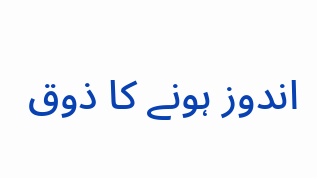اندوز ہونے کا ذوق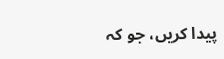پیدا کریں، جو کہ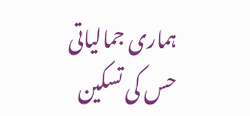ہماری جمالیاتی حس کی تسکین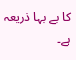کا بے بہا ذریعہ ہے۔